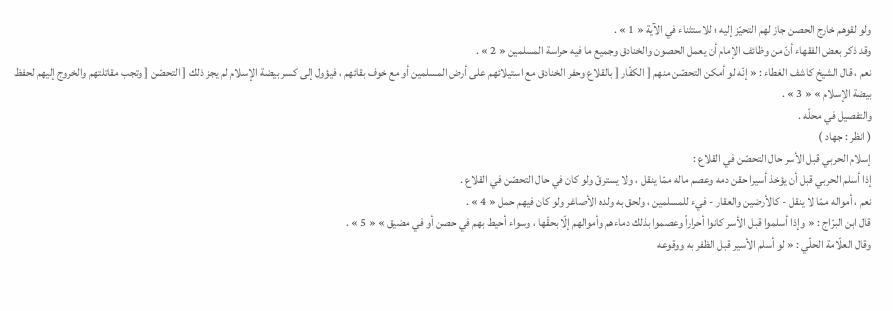ولو لقوهم خارج الحصن جاز لهم التحيّز إليه ؛ للاستثناء في الآية « 1 » .
وقد ذكر بعض الفقهاء أنّ من وظائف الإمام أن يعمل الحصون والخنادق وجميع ما فيه حراسة المسلمين « 2 » .
نعم ، قال الشيخ كاشف الغطاء : « إنّه لو أمكن التحصّن منهم [ الكفّار [ بالقلاع وحفر الخنادق مع استيلائهم على أرض المسلمين أو مع خوف بقائهم ، فيؤول إلى كسر بيضة الإسلام لم يجز ذلك [ التحصّن [ وتجب مقاتلتهم والخروج إليهم لحفظ بيضة الإسلام » « 3 » .
والتفصيل في محلّه .
( انظر : جهاد )
إسلام الحربي قبل الأسر حال التحصّن في القلاع :
إذا أسلم الحربي قبل أن يؤخذ أسيرا حقن دمه وعصم ماله ممّا ينقل ، ولا يسترقّ ولو كان في حال التحصّن في القلاع .
نعم ، أمواله ممّا لا ينقل - كالأرضين والعقار - فيء للمسلمين ، ولحق به ولده الأصاغر ولو كان فيهم حمل « 4 » .
قال ابن البرّاج : « وإذا أسلموا قبل الأسر كانوا أحراراً وعصموا بذلك دماءهم وأموالهم إلّا بحقّها ، وسواء أحيط بهم في حصن أو في مضيق » « 5 » .
وقال العلّامة الحلّي : « لو أسلم الأسير قبل الظفر به ووقوعه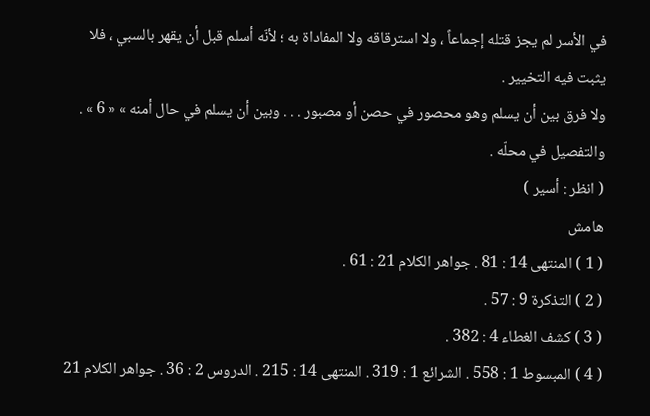في الأسر لم يجز قتله إجماعاً ، ولا استرقاقه ولا المفاداة به ؛ لأنّه أسلم قبل أن يقهر بالسبي ، فلا يثبت فيه التخيير .
ولا فرق بين أن يسلم وهو محصور في حصن أو مصبور . . . وبين أن يسلم في حال أمنه » « 6 » .
والتفصيل في محلّه .
( انظر : أسير )
هامش
( 1 ) المنتهى 14 : 81 . جواهر الكلام 21 : 61 .
( 2 ) التذكرة 9 : 57 .
( 3 ) كشف الغطاء 4 : 382 .
( 4 ) المبسوط 1 : 558 . الشرائع 1 : 319 . المنتهى 14 : 215 . الدروس 2 : 36 . جواهر الكلام 21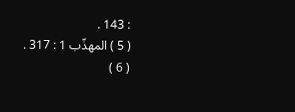: 143 .
( 5 ) المهذّب 1 : 317 .
( 6 )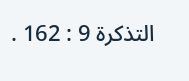التذكرة 9 : 162 .